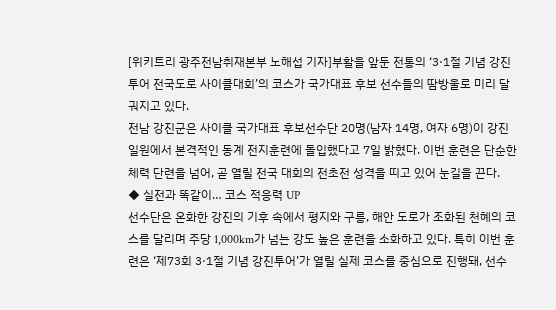[위키트리 광주전남취재본부 노해섭 기자]부활을 앞둔 전통의 ‘3·1절 기념 강진투어 전국도로 사이클대회’의 코스가 국가대표 후보 선수들의 땀방울로 미리 달궈지고 있다.
전남 강진군은 사이클 국가대표 후보선수단 20명(남자 14명, 여자 6명)이 강진 일원에서 본격적인 동계 전지훈련에 돌입했다고 7일 밝혔다. 이번 훈련은 단순한 체력 단련을 넘어, 곧 열릴 전국 대회의 전초전 성격을 띠고 있어 눈길을 끈다.
◆ 실전과 똑같이… 코스 적응력 UP
선수단은 온화한 강진의 기후 속에서 평지와 구릉, 해안 도로가 조화된 천혜의 코스를 달리며 주당 1,000km가 넘는 강도 높은 훈련을 소화하고 있다. 특히 이번 훈련은 ‘제73회 3·1절 기념 강진투어’가 열릴 실제 코스를 중심으로 진행돼, 선수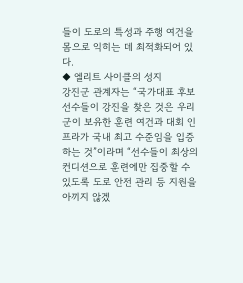들이 도로의 특성과 주행 여건을 몸으로 익히는 데 최적화되어 있다.
◆ 엘리트 사이클의 성지
강진군 관계자는 “국가대표 후보선수들이 강진을 찾은 것은 우리 군이 보유한 훈련 여건과 대회 인프라가 국내 최고 수준임을 입증하는 것”이라며 “선수들이 최상의 컨디션으로 훈련에만 집중할 수 있도록 도로 안전 관리 등 지원을 아끼지 않겠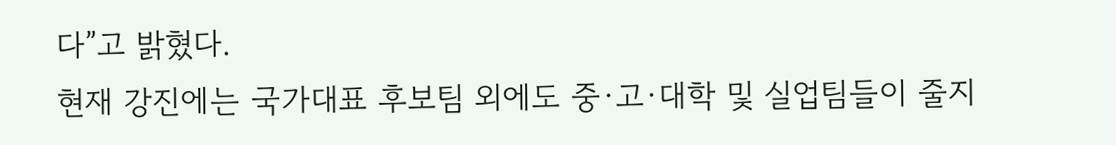다”고 밝혔다.
현재 강진에는 국가대표 후보팀 외에도 중·고·대학 및 실업팀들이 줄지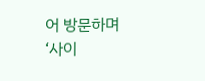어 방문하며 ‘사이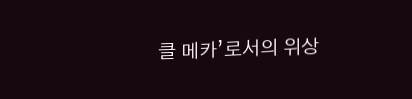클 메카’로서의 위상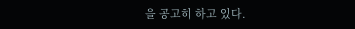을 공고히 하고 있다.